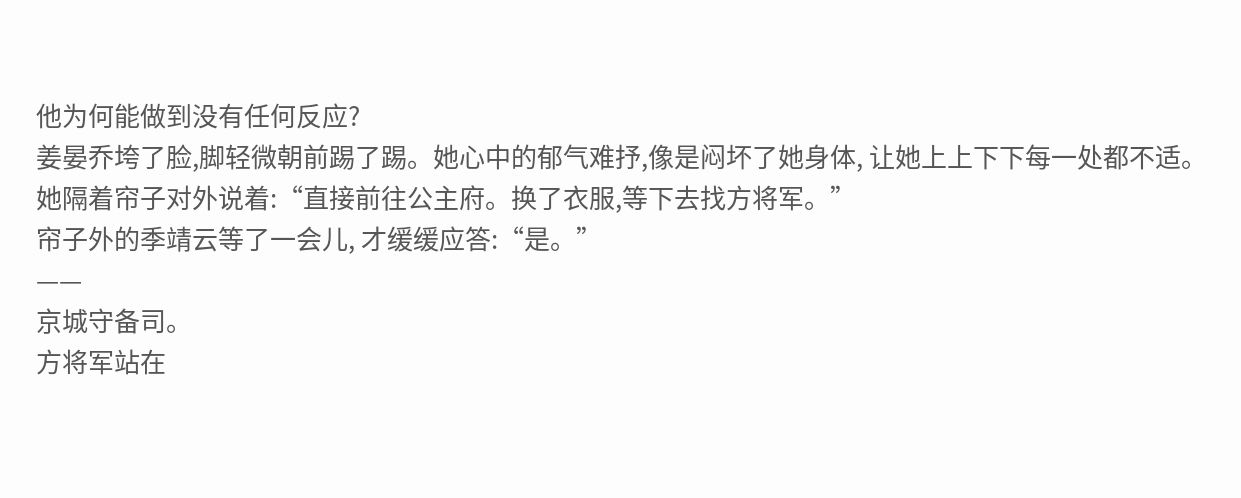他为何能做到没有任何反应?
姜晏乔垮了脸,脚轻微朝前踢了踢。她心中的郁气难抒,像是闷坏了她身体, 让她上上下下每一处都不适。
她隔着帘子对外说着:“直接前往公主府。换了衣服,等下去找方将军。”
帘子外的季靖云等了一会儿, 才缓缓应答:“是。”
——
京城守备司。
方将军站在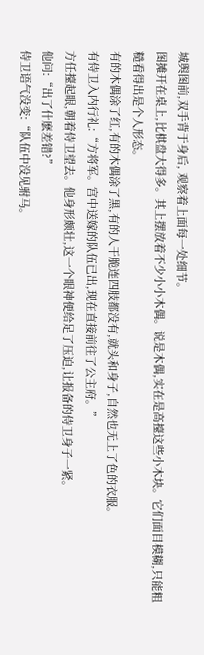城舆图前,双手背于身后, 观察着上面每一处细节。
图摊开在桌上,比棋盘大得多。其上摆放着不少小小木偶。说是木偶,实在是高擡这些小木块。它们面目模糊,只能粗糙看得出是个人形态。
有的木偶涂了红,有的木偶涂了黑,有的人干脆连四肢都没有,就头和身子,自然也无上了色的衣服。
有侍卫入内行礼:“方将军。宫中送嫁的队伍已出,现在直接前往了公主府。”
方任擡起眼,朝着侍卫望去。他身形颇壮,这一个眼神便给足了压迫,让报备的侍卫身子一紧。
他问:“出了什麽差错?”
侍卫语气没变:“队伍中没见驸马。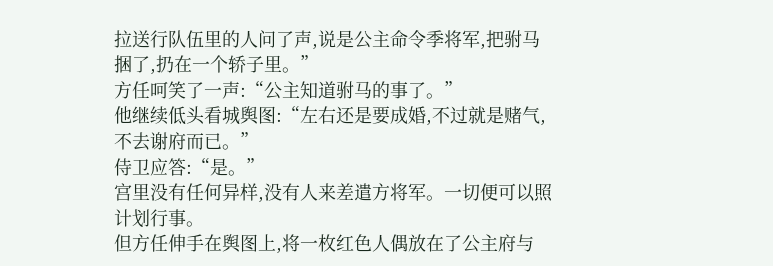拉送行队伍里的人问了声,说是公主命令季将军,把驸马捆了,扔在一个轿子里。”
方任呵笑了一声:“公主知道驸马的事了。”
他继续低头看城舆图:“左右还是要成婚,不过就是赌气,不去谢府而已。”
侍卫应答:“是。”
宫里没有任何异样,没有人来差遣方将军。一切便可以照计划行事。
但方任伸手在舆图上,将一枚红色人偶放在了公主府与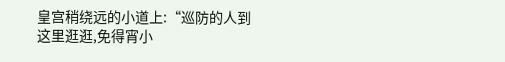皇宫稍绕远的小道上:“巡防的人到这里逛逛,免得宵小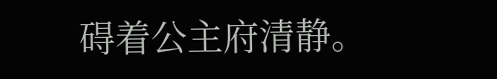碍着公主府清静。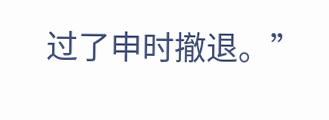过了申时撤退。”